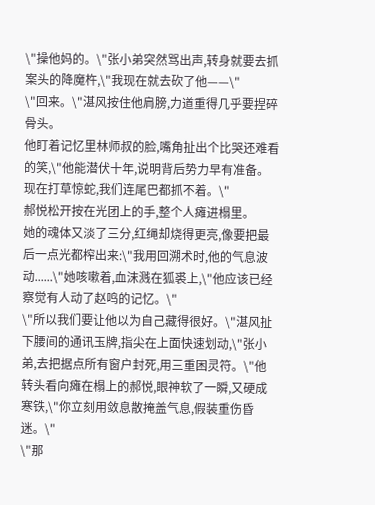\"操他妈的。\"张小弟突然骂出声,转身就要去抓案头的降魔杵,\"我现在就去砍了他——\"
\"回来。\"湛风按住他肩膀,力道重得几乎要捏碎骨头。
他盯着记忆里林师叔的脸,嘴角扯出个比哭还难看的笑,\"他能潜伏十年,说明背后势力早有准备。
现在打草惊蛇,我们连尾巴都抓不着。\"
郝悦松开按在光团上的手,整个人瘫进榻里。
她的魂体又淡了三分,红绳却烧得更亮,像要把最后一点光都榨出来:\"我用回溯术时,他的气息波动......\"她咳嗽着,血沫溅在狐裘上,\"他应该已经察觉有人动了赵鸣的记忆。\"
\"所以我们要让他以为自己藏得很好。\"湛风扯下腰间的通讯玉牌,指尖在上面快速划动,\"张小弟,去把据点所有窗户封死,用三重困灵符。\"他转头看向瘫在榻上的郝悦,眼神软了一瞬,又硬成寒铁,\"你立刻用敛息散掩盖气息,假装重伤昏迷。\"
\"那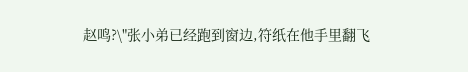赵鸣?\"张小弟已经跑到窗边,符纸在他手里翻飞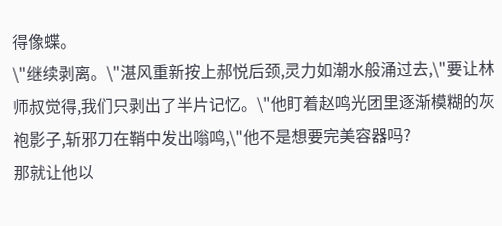得像蝶。
\"继续剥离。\"湛风重新按上郝悦后颈,灵力如潮水般涌过去,\"要让林师叔觉得,我们只剥出了半片记忆。\"他盯着赵鸣光团里逐渐模糊的灰袍影子,斩邪刀在鞘中发出嗡鸣,\"他不是想要完美容器吗?
那就让他以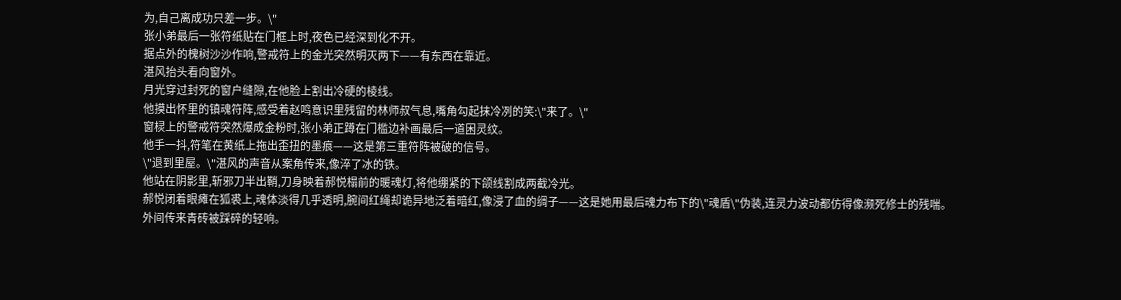为,自己离成功只差一步。\"
张小弟最后一张符纸贴在门框上时,夜色已经深到化不开。
据点外的槐树沙沙作响,警戒符上的金光突然明灭两下——有东西在靠近。
湛风抬头看向窗外。
月光穿过封死的窗户缝隙,在他脸上割出冷硬的棱线。
他摸出怀里的镇魂符阵,感受着赵鸣意识里残留的林师叔气息,嘴角勾起抹冷冽的笑:\"来了。\"
窗棂上的警戒符突然爆成金粉时,张小弟正蹲在门槛边补画最后一道困灵纹。
他手一抖,符笔在黄纸上拖出歪扭的墨痕——这是第三重符阵被破的信号。
\"退到里屋。\"湛风的声音从案角传来,像淬了冰的铁。
他站在阴影里,斩邪刀半出鞘,刀身映着郝悦榻前的暖魂灯,将他绷紧的下颌线割成两截冷光。
郝悦闭着眼瘫在狐裘上,魂体淡得几乎透明,腕间红绳却诡异地泛着暗红,像浸了血的绸子——这是她用最后魂力布下的\"魂盾\"伪装,连灵力波动都仿得像濒死修士的残喘。
外间传来青砖被踩碎的轻响。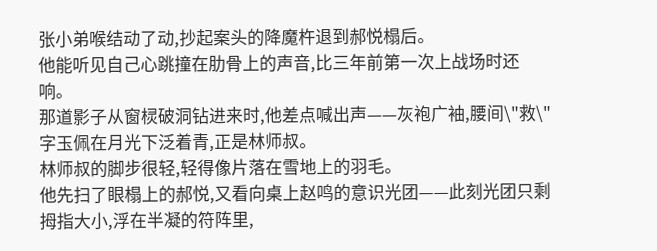张小弟喉结动了动,抄起案头的降魔杵退到郝悦榻后。
他能听见自己心跳撞在肋骨上的声音,比三年前第一次上战场时还响。
那道影子从窗棂破洞钻进来时,他差点喊出声——灰袍广袖,腰间\"救\"字玉佩在月光下泛着青,正是林师叔。
林师叔的脚步很轻,轻得像片落在雪地上的羽毛。
他先扫了眼榻上的郝悦,又看向桌上赵鸣的意识光团——此刻光团只剩拇指大小,浮在半凝的符阵里,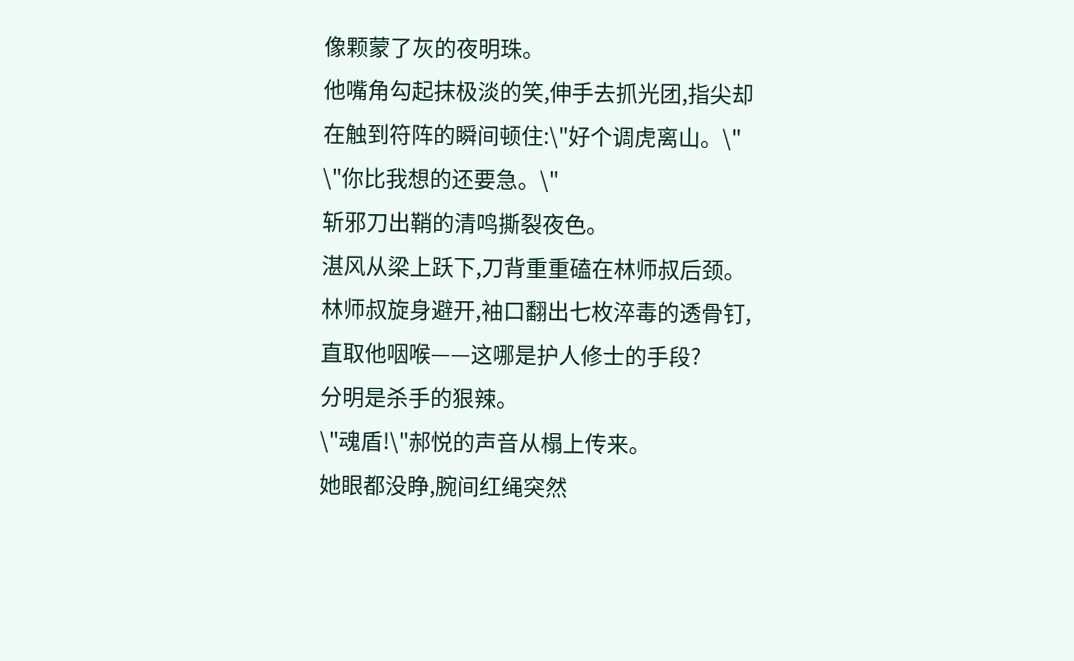像颗蒙了灰的夜明珠。
他嘴角勾起抹极淡的笑,伸手去抓光团,指尖却在触到符阵的瞬间顿住:\"好个调虎离山。\"
\"你比我想的还要急。\"
斩邪刀出鞘的清鸣撕裂夜色。
湛风从梁上跃下,刀背重重磕在林师叔后颈。
林师叔旋身避开,袖口翻出七枚淬毒的透骨钉,直取他咽喉——这哪是护人修士的手段?
分明是杀手的狠辣。
\"魂盾!\"郝悦的声音从榻上传来。
她眼都没睁,腕间红绳突然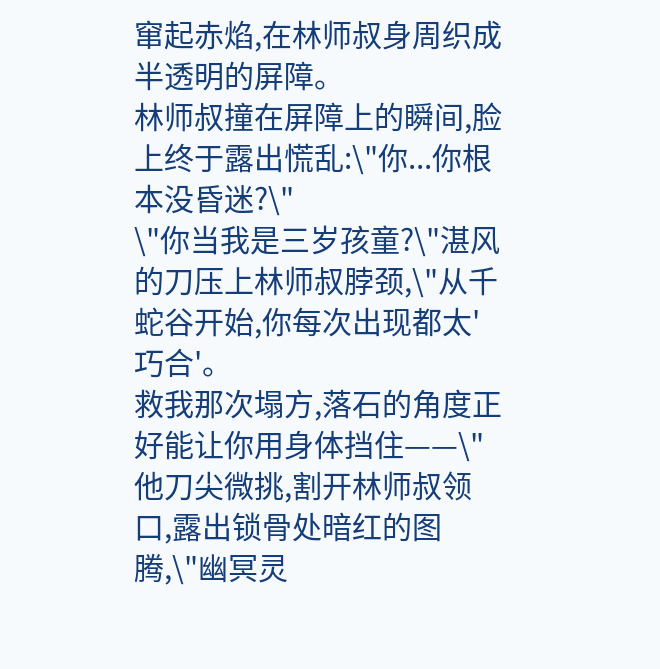窜起赤焰,在林师叔身周织成半透明的屏障。
林师叔撞在屏障上的瞬间,脸上终于露出慌乱:\"你...你根本没昏迷?\"
\"你当我是三岁孩童?\"湛风的刀压上林师叔脖颈,\"从千蛇谷开始,你每次出现都太'巧合'。
救我那次塌方,落石的角度正好能让你用身体挡住——\"他刀尖微挑,割开林师叔领口,露出锁骨处暗红的图腾,\"幽冥灵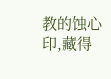教的蚀心印,藏得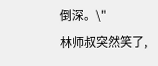倒深。\"
林师叔突然笑了,